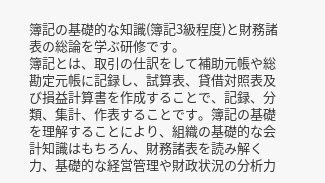簿記の基礎的な知識(簿記3級程度)と財務諸表の総論を学ぶ研修です。
簿記とは、取引の仕訳をして補助元帳や総勘定元帳に記録し、試算表、貸借対照表及び損益計算書を作成することで、記録、分類、集計、作表することです。簿記の基礎を理解することにより、組織の基礎的な会計知識はもちろん、財務諸表を読み解く力、基礎的な経営管理や財政状況の分析力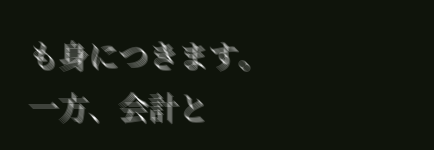も身につきます。
一方、会計と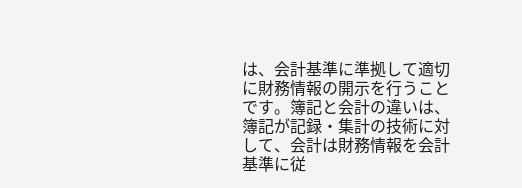は、会計基準に準拠して適切に財務情報の開示を行うことです。簿記と会計の違いは、簿記が記録・集計の技術に対して、会計は財務情報を会計基準に従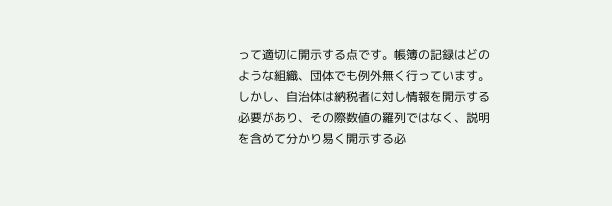って適切に開示する点です。帳簿の記録はどのような組織、団体でも例外無く行っています。しかし、自治体は納税者に対し情報を開示する必要があり、その際数値の羅列ではなく、説明を含めて分かり易く開示する必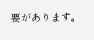要があります。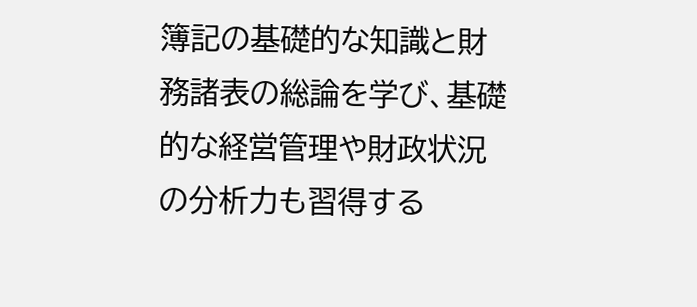簿記の基礎的な知識と財務諸表の総論を学び、基礎的な経営管理や財政状況の分析力も習得する